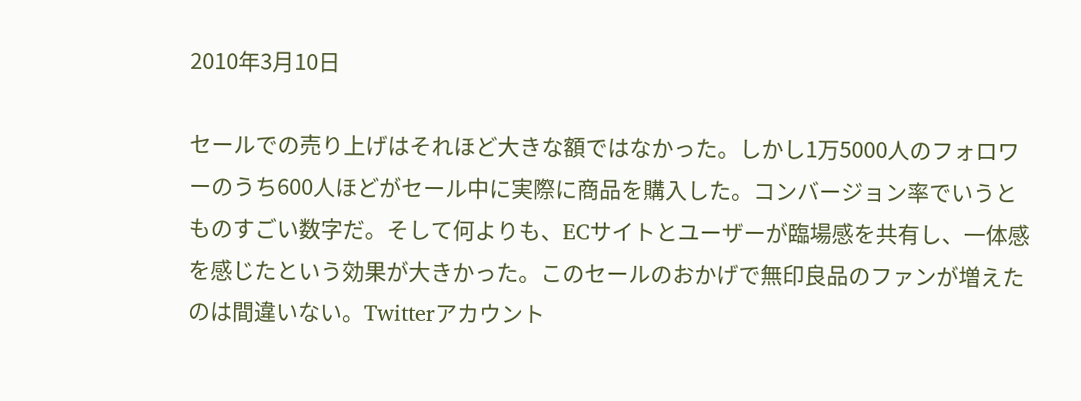2010年3月10日

セールでの売り上げはそれほど大きな額ではなかった。しかし1万5000人のフォロワーのうち600人ほどがセール中に実際に商品を購入した。コンバージョン率でいうとものすごい数字だ。そして何よりも、ECサイトとユーザーが臨場感を共有し、一体感を感じたという効果が大きかった。このセールのおかげで無印良品のファンが増えたのは間違いない。Twitterアカウント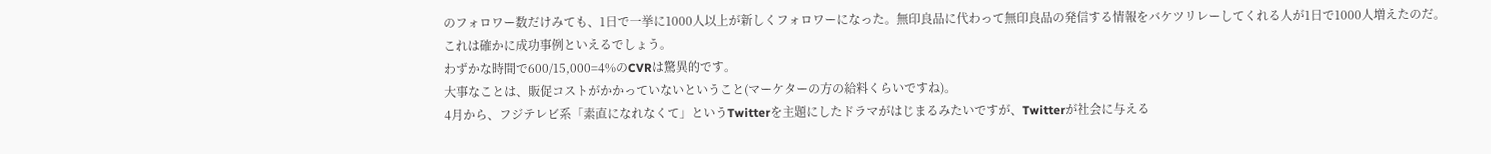のフォロワー数だけみても、1日で一挙に1000人以上が新しくフォロワーになった。無印良品に代わって無印良品の発信する情報をバケツリレーしてくれる人が1日で1000人増えたのだ。
これは確かに成功事例といえるでしょう。
わずかな時間で600/15,000=4%のCVRは驚異的です。
大事なことは、販促コストがかかっていないということ(マーケターの方の給料くらいですね)。
4月から、フジテレビ系「素直になれなくて」というTwitterを主題にしたドラマがはじまるみたいですが、Twitterが社会に与える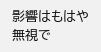影響はもはや無視で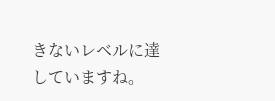きないレベルに達していますね。